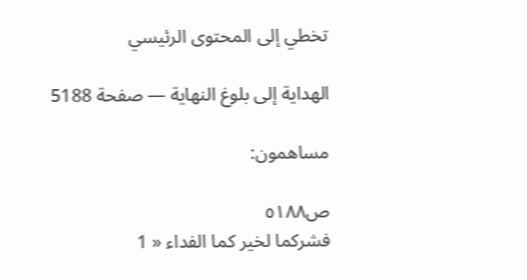تخطي إلى المحتوى الرئيسي

الهداية إلى بلوغ النهاية — صفحة 5188

مساهمون:

ص٥١٨٨
فشركما لخير كما الفداء « 1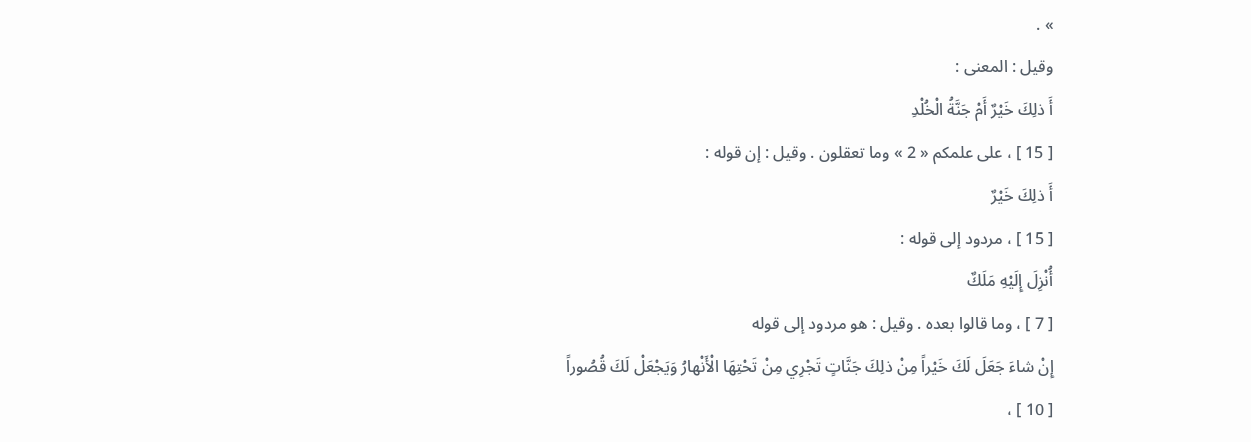» .
وقيل : المعنى :
أَ ذلِكَ خَيْرٌ أَمْ جَنَّةُ الْخُلْدِ
[ 15 ] ، على علمكم « 2 » وما تعقلون . وقيل : إن قوله :
أَ ذلِكَ خَيْرٌ
[ 15 ] ، مردود إلى قوله :
أُنْزِلَ إِلَيْهِ مَلَكٌ
[ 7 ] ، وما قالوا بعده . وقيل : هو مردود إلى قوله
إِنْ شاءَ جَعَلَ لَكَ خَيْراً مِنْ ذلِكَ جَنَّاتٍ تَجْرِي مِنْ تَحْتِهَا الْأَنْهارُ وَيَجْعَلْ لَكَ قُصُوراً
[ 10 ] ،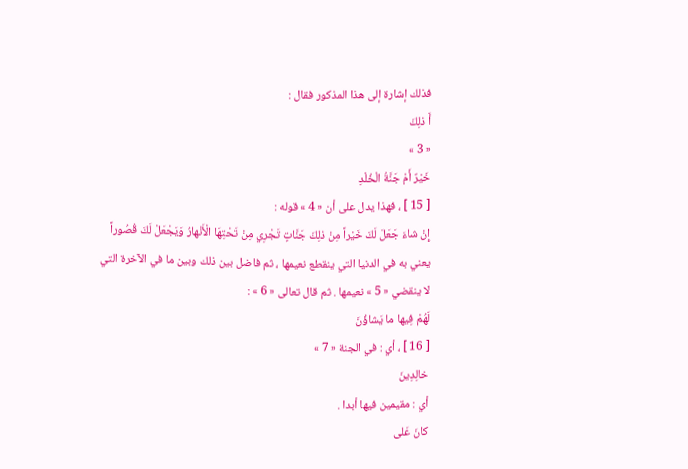فذلك إشارة إلى هذا المذكور فقال :
أَ ذلِكَ
« 3 »
خَيْرٌ أَمْ جَنَّةُ الْخُلْدِ
[ 15 ] ، فهذا يدل على أن « 4 » قوله :
إِنْ شاءَ جَعَلَ لَكَ خَيْراً مِنْ ذلِكَ جَنَّاتٍ تَجْرِي مِنْ تَحْتِهَا الْأَنْهارُ وَيَجْعَلْ لَكَ قُصُوراً
يعني به في الدنيا التي ينقطع نعيمها ، ثم فاضل بين ذلك وبين ما في الآخرة التي لا ينقضي « 5 » نعيمها . ثم قال تعالى « 6 » :
لَهُمْ فِيها ما يَشاؤُنَ
[ 16 ] ، أي : في الجنة « 7 »
خالِدِينَ
أي : مقيمين فيها أبدا .
كانَ عَلى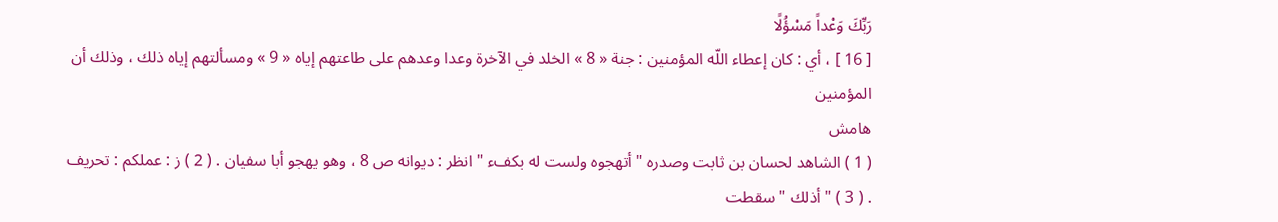رَبِّكَ وَعْداً مَسْؤُلًا
[ 16 ] ، أي : كان إعطاء اللّه المؤمنين : جنة « 8 » الخلد في الآخرة وعدا وعدهم على طاعتهم إياه « 9 » ومسألتهم إياه ذلك ، وذلك أن المؤمنين
هامش
( 1 ) الشاهد لحسان بن ثابت وصدره " أتهجوه ولست له بكفء " انظر : ديوانه ص 8 ، وهو يهجو أبا سفيان . ( 2 ) ز : عملكم : تحريف . ( 3 ) " أذلك " سقطت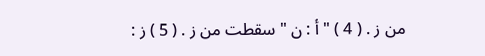من ز . ( 4 ) " أ : ن " سقطت من ز . ( 5 ) ز :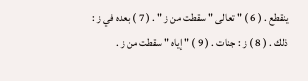ينقطع . ( 6 ) " تعالى " سقطت من ز " . ( 7 ) بعده في ز : ذلك . ( 8 ) ز : جنات . ( 9 ) " إياه " سقطت من ز .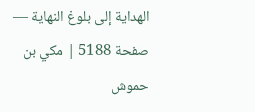الهداية إلى بلوغ النهاية — صفحة 5188 | مكي بن حموش